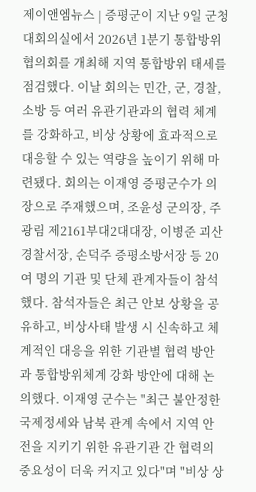제이앤엠뉴스 | 증평군이 지난 9일 군청 대회의실에서 2026년 1분기 통합방위협의회를 개최해 지역 통합방위 태세를 점검했다. 이날 회의는 민간, 군, 경찰, 소방 등 여러 유관기관과의 협력 체계를 강화하고, 비상 상황에 효과적으로 대응할 수 있는 역량을 높이기 위해 마련됐다. 회의는 이재영 증평군수가 의장으로 주재했으며, 조윤성 군의장, 주광림 제2161부대2대대장, 이병준 괴산경찰서장, 손덕주 증평소방서장 등 20여 명의 기관 및 단체 관계자들이 참석했다. 참석자들은 최근 안보 상황을 공유하고, 비상사태 발생 시 신속하고 체계적인 대응을 위한 기관별 협력 방안과 통합방위체계 강화 방안에 대해 논의했다. 이재영 군수는 "최근 불안정한 국제정세와 남북 관계 속에서 지역 안전을 지키기 위한 유관기관 간 협력의 중요성이 더욱 커지고 있다"며 "비상 상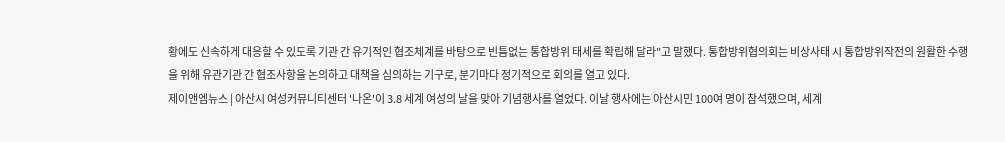황에도 신속하게 대응할 수 있도록 기관 간 유기적인 협조체계를 바탕으로 빈틈없는 통합방위 태세를 확립해 달라"고 말했다. 통합방위협의회는 비상사태 시 통합방위작전의 원활한 수행을 위해 유관기관 간 협조사항을 논의하고 대책을 심의하는 기구로, 분기마다 정기적으로 회의를 열고 있다.
제이앤엠뉴스 | 아산시 여성커뮤니티센터 '나온'이 3.8 세계 여성의 날을 맞아 기념행사를 열었다. 이날 행사에는 아산시민 100여 명이 참석했으며, 세계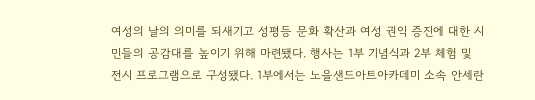여성의 날의 의미를 되새기고 성평등 문화 확산과 여성 권익 증진에 대한 시민들의 공감대를 높이기 위해 마련됐다. 행사는 1부 기념식과 2부 체험 및 전시 프로그램으로 구성됐다. 1부에서는 노을샌드아트아카데미 소속 안세란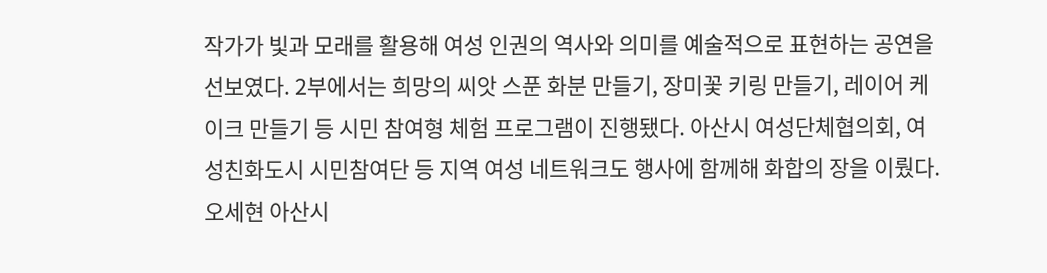작가가 빛과 모래를 활용해 여성 인권의 역사와 의미를 예술적으로 표현하는 공연을 선보였다. 2부에서는 희망의 씨앗 스푼 화분 만들기, 장미꽃 키링 만들기, 레이어 케이크 만들기 등 시민 참여형 체험 프로그램이 진행됐다. 아산시 여성단체협의회, 여성친화도시 시민참여단 등 지역 여성 네트워크도 행사에 함께해 화합의 장을 이뤘다. 오세현 아산시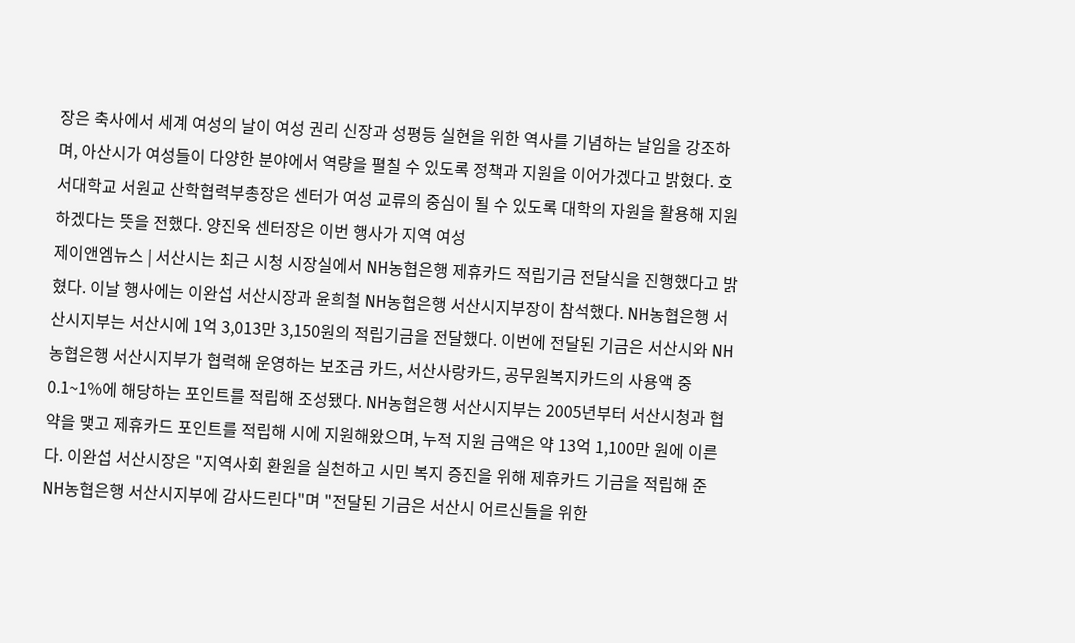장은 축사에서 세계 여성의 날이 여성 권리 신장과 성평등 실현을 위한 역사를 기념하는 날임을 강조하며, 아산시가 여성들이 다양한 분야에서 역량을 펼칠 수 있도록 정책과 지원을 이어가겠다고 밝혔다. 호서대학교 서원교 산학협력부총장은 센터가 여성 교류의 중심이 될 수 있도록 대학의 자원을 활용해 지원하겠다는 뜻을 전했다. 양진욱 센터장은 이번 행사가 지역 여성
제이앤엠뉴스 | 서산시는 최근 시청 시장실에서 NH농협은행 제휴카드 적립기금 전달식을 진행했다고 밝혔다. 이날 행사에는 이완섭 서산시장과 윤희철 NH농협은행 서산시지부장이 참석했다. NH농협은행 서산시지부는 서산시에 1억 3,013만 3,150원의 적립기금을 전달했다. 이번에 전달된 기금은 서산시와 NH농협은행 서산시지부가 협력해 운영하는 보조금 카드, 서산사랑카드, 공무원복지카드의 사용액 중 0.1~1%에 해당하는 포인트를 적립해 조성됐다. NH농협은행 서산시지부는 2005년부터 서산시청과 협약을 맺고 제휴카드 포인트를 적립해 시에 지원해왔으며, 누적 지원 금액은 약 13억 1,100만 원에 이른다. 이완섭 서산시장은 "지역사회 환원을 실천하고 시민 복지 증진을 위해 제휴카드 기금을 적립해 준 NH농협은행 서산시지부에 감사드린다"며 "전달된 기금은 서산시 어르신들을 위한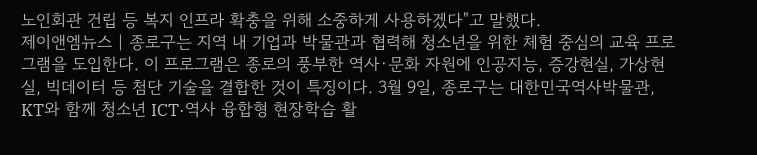노인회관 건립 등 복지 인프라 확충을 위해 소중하게 사용하겠다"고 말했다.
제이앤엠뉴스 | 종로구는 지역 내 기업과 박물관과 협력해 청소년을 위한 체험 중심의 교육 프로그램을 도입한다. 이 프로그램은 종로의 풍부한 역사·문화 자원에 인공지능, 증강현실, 가상현실, 빅데이터 등 첨단 기술을 결합한 것이 특징이다. 3월 9일, 종로구는 대한민국역사박물관, KT와 함께 청소년 ICT·역사 융합형 현장학습 활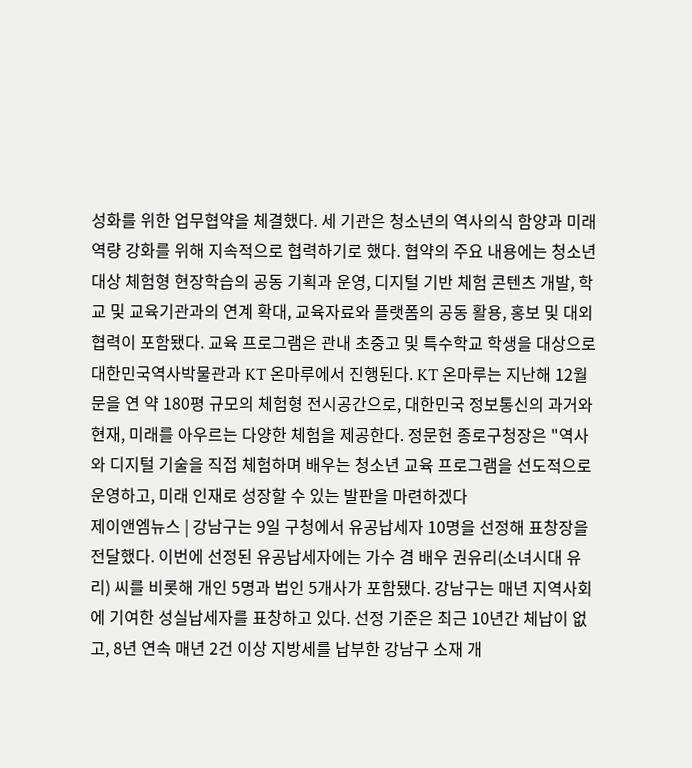성화를 위한 업무협약을 체결했다. 세 기관은 청소년의 역사의식 함양과 미래 역량 강화를 위해 지속적으로 협력하기로 했다. 협약의 주요 내용에는 청소년 대상 체험형 현장학습의 공동 기획과 운영, 디지털 기반 체험 콘텐츠 개발, 학교 및 교육기관과의 연계 확대, 교육자료와 플랫폼의 공동 활용, 홍보 및 대외 협력이 포함됐다. 교육 프로그램은 관내 초중고 및 특수학교 학생을 대상으로 대한민국역사박물관과 KT 온마루에서 진행된다. KT 온마루는 지난해 12월 문을 연 약 180평 규모의 체험형 전시공간으로, 대한민국 정보통신의 과거와 현재, 미래를 아우르는 다양한 체험을 제공한다. 정문헌 종로구청장은 "역사와 디지털 기술을 직접 체험하며 배우는 청소년 교육 프로그램을 선도적으로 운영하고, 미래 인재로 성장할 수 있는 발판을 마련하겠다
제이앤엠뉴스 | 강남구는 9일 구청에서 유공납세자 10명을 선정해 표창장을 전달했다. 이번에 선정된 유공납세자에는 가수 겸 배우 권유리(소녀시대 유리) 씨를 비롯해 개인 5명과 법인 5개사가 포함됐다. 강남구는 매년 지역사회에 기여한 성실납세자를 표창하고 있다. 선정 기준은 최근 10년간 체납이 없고, 8년 연속 매년 2건 이상 지방세를 납부한 강남구 소재 개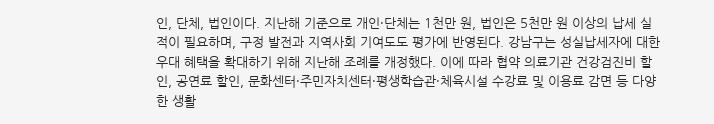인, 단체, 법인이다. 지난해 기준으로 개인·단체는 1천만 원, 법인은 5천만 원 이상의 납세 실적이 필요하며, 구정 발전과 지역사회 기여도도 평가에 반영된다. 강남구는 성실납세자에 대한 우대 혜택을 확대하기 위해 지난해 조례를 개정했다. 이에 따라 협약 의료기관 건강검진비 할인, 공연료 할인, 문화센터·주민자치센터·평생학습관·체육시설 수강료 및 이용료 감면 등 다양한 생활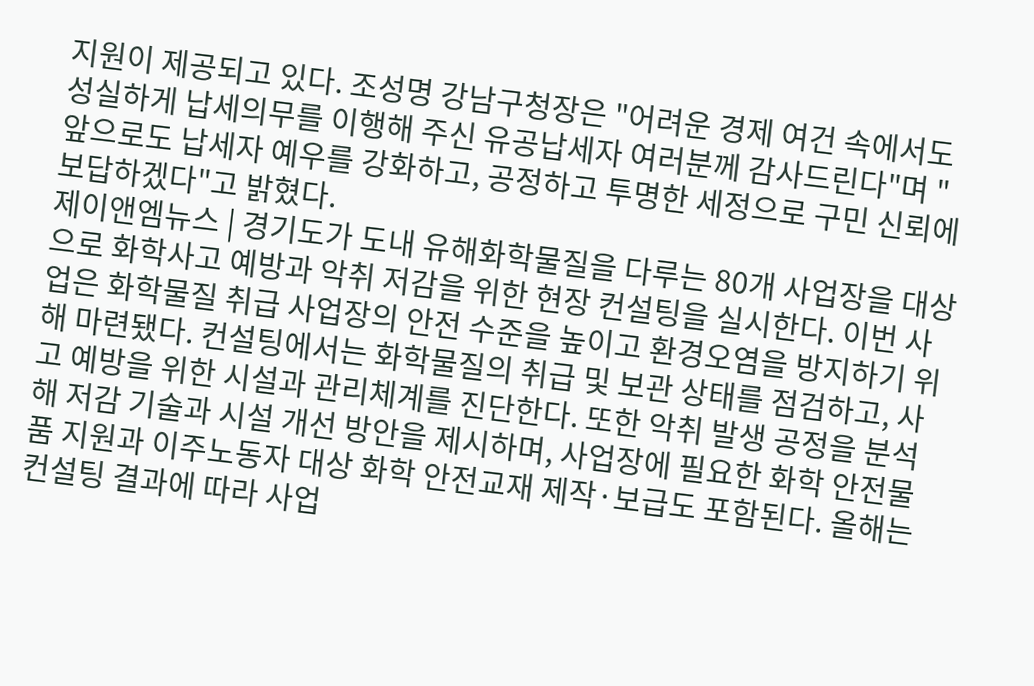지원이 제공되고 있다. 조성명 강남구청장은 "어려운 경제 여건 속에서도 성실하게 납세의무를 이행해 주신 유공납세자 여러분께 감사드린다"며 "앞으로도 납세자 예우를 강화하고, 공정하고 투명한 세정으로 구민 신뢰에 보답하겠다"고 밝혔다.
제이앤엠뉴스 | 경기도가 도내 유해화학물질을 다루는 80개 사업장을 대상으로 화학사고 예방과 악취 저감을 위한 현장 컨설팅을 실시한다. 이번 사업은 화학물질 취급 사업장의 안전 수준을 높이고 환경오염을 방지하기 위해 마련됐다. 컨설팅에서는 화학물질의 취급 및 보관 상태를 점검하고, 사고 예방을 위한 시설과 관리체계를 진단한다. 또한 악취 발생 공정을 분석해 저감 기술과 시설 개선 방안을 제시하며, 사업장에 필요한 화학 안전물품 지원과 이주노동자 대상 화학 안전교재 제작·보급도 포함된다. 올해는 컨설팅 결과에 따라 사업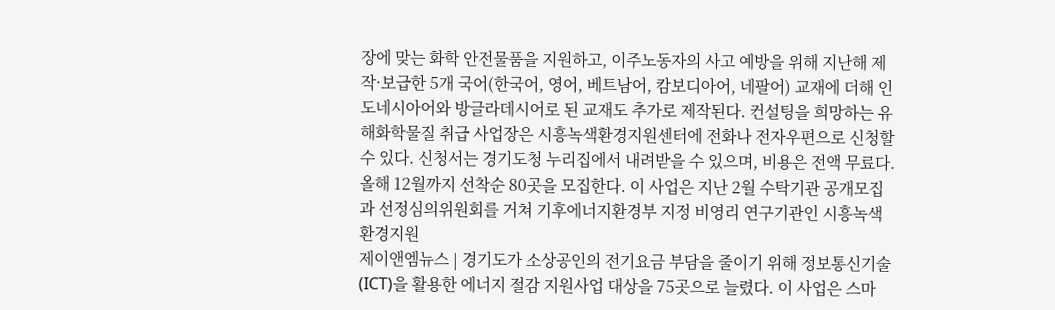장에 맞는 화학 안전물품을 지원하고, 이주노동자의 사고 예방을 위해 지난해 제작·보급한 5개 국어(한국어, 영어, 베트남어, 캄보디아어, 네팔어) 교재에 더해 인도네시아어와 방글라데시어로 된 교재도 추가로 제작된다. 컨설팅을 희망하는 유해화학물질 취급 사업장은 시흥녹색환경지원센터에 전화나 전자우편으로 신청할 수 있다. 신청서는 경기도청 누리집에서 내려받을 수 있으며, 비용은 전액 무료다. 올해 12월까지 선착순 80곳을 모집한다. 이 사업은 지난 2월 수탁기관 공개모집과 선정심의위원회를 거쳐 기후에너지환경부 지정 비영리 연구기관인 시흥녹색환경지원
제이앤엠뉴스 | 경기도가 소상공인의 전기요금 부담을 줄이기 위해 정보통신기술(ICT)을 활용한 에너지 절감 지원사업 대상을 75곳으로 늘렸다. 이 사업은 스마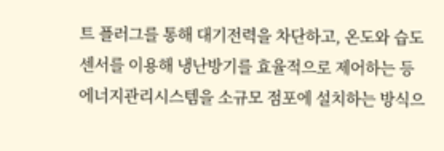트 플러그를 통해 대기전력을 차단하고, 온도와 습도 센서를 이용해 냉난방기를 효율적으로 제어하는 등 에너지관리시스템을 소규모 점포에 설치하는 방식으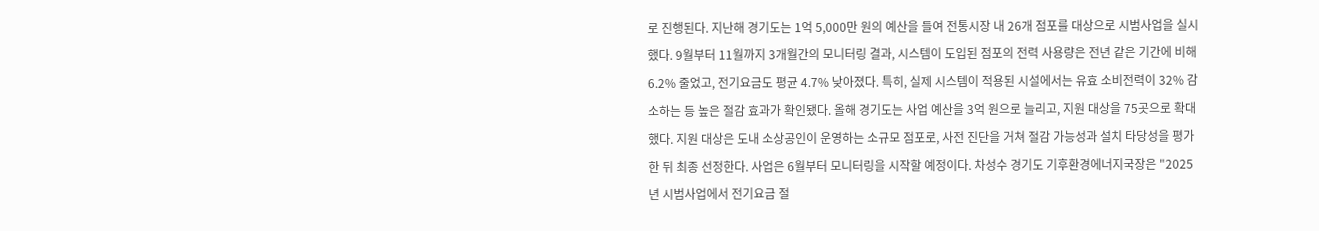로 진행된다. 지난해 경기도는 1억 5,000만 원의 예산을 들여 전통시장 내 26개 점포를 대상으로 시범사업을 실시했다. 9월부터 11월까지 3개월간의 모니터링 결과, 시스템이 도입된 점포의 전력 사용량은 전년 같은 기간에 비해 6.2% 줄었고, 전기요금도 평균 4.7% 낮아졌다. 특히, 실제 시스템이 적용된 시설에서는 유효 소비전력이 32% 감소하는 등 높은 절감 효과가 확인됐다. 올해 경기도는 사업 예산을 3억 원으로 늘리고, 지원 대상을 75곳으로 확대했다. 지원 대상은 도내 소상공인이 운영하는 소규모 점포로, 사전 진단을 거쳐 절감 가능성과 설치 타당성을 평가한 뒤 최종 선정한다. 사업은 6월부터 모니터링을 시작할 예정이다. 차성수 경기도 기후환경에너지국장은 "2025년 시범사업에서 전기요금 절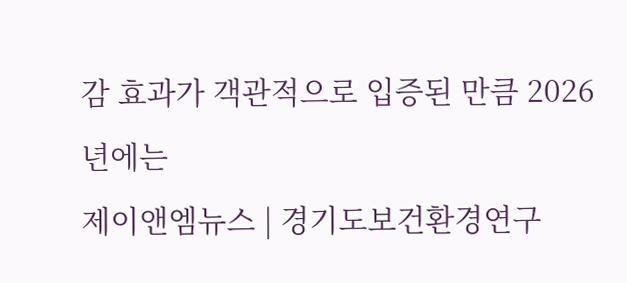감 효과가 객관적으로 입증된 만큼 2026년에는
제이앤엠뉴스 | 경기도보건환경연구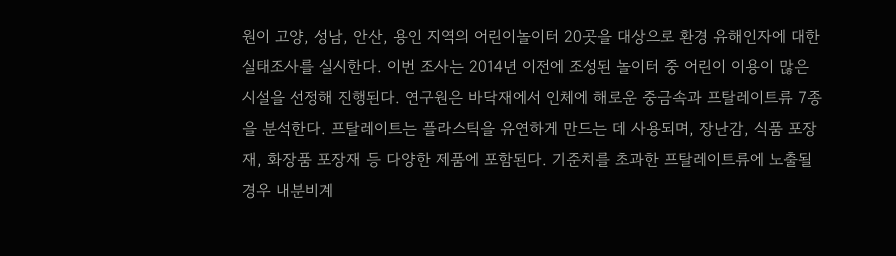원이 고양, 성남, 안산, 용인 지역의 어린이놀이터 20곳을 대상으로 환경 유해인자에 대한 실태조사를 실시한다. 이번 조사는 2014년 이전에 조성된 놀이터 중 어린이 이용이 많은 시설을 선정해 진행된다. 연구원은 바닥재에서 인체에 해로운 중금속과 프탈레이트류 7종을 분석한다. 프탈레이트는 플라스틱을 유연하게 만드는 데 사용되며, 장난감, 식품 포장재, 화장품 포장재 등 다양한 제품에 포함된다. 기준치를 초과한 프탈레이트류에 노출될 경우 내분비계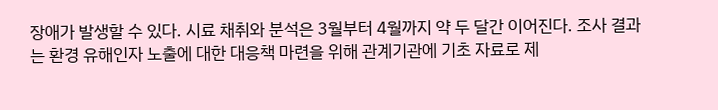장애가 발생할 수 있다. 시료 채취와 분석은 3월부터 4월까지 약 두 달간 이어진다. 조사 결과는 환경 유해인자 노출에 대한 대응책 마련을 위해 관계기관에 기초 자료로 제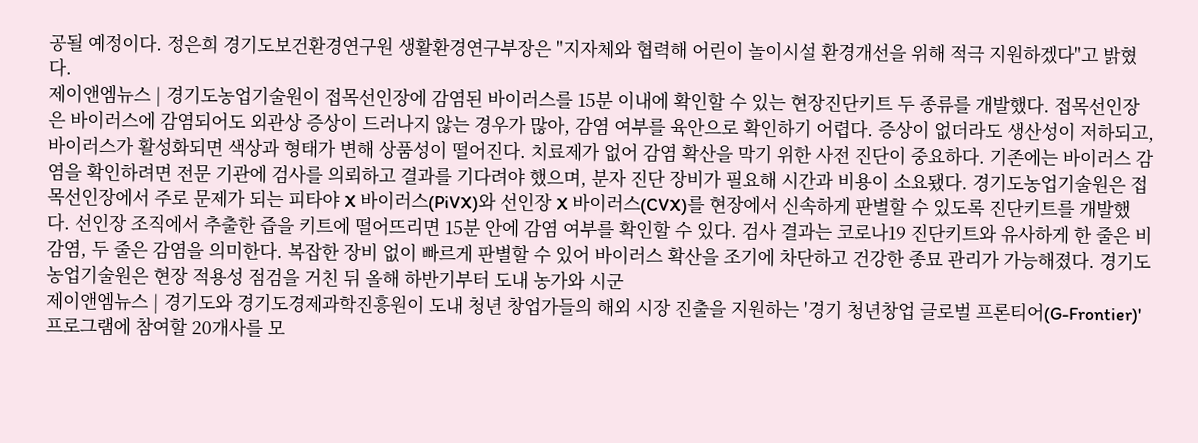공될 예정이다. 정은희 경기도보건환경연구원 생활환경연구부장은 "지자체와 협력해 어린이 놀이시설 환경개선을 위해 적극 지원하겠다"고 밝혔다.
제이앤엠뉴스 | 경기도농업기술원이 접목선인장에 감염된 바이러스를 15분 이내에 확인할 수 있는 현장진단키트 두 종류를 개발했다. 접목선인장은 바이러스에 감염되어도 외관상 증상이 드러나지 않는 경우가 많아, 감염 여부를 육안으로 확인하기 어렵다. 증상이 없더라도 생산성이 저하되고, 바이러스가 활성화되면 색상과 형태가 변해 상품성이 떨어진다. 치료제가 없어 감염 확산을 막기 위한 사전 진단이 중요하다. 기존에는 바이러스 감염을 확인하려면 전문 기관에 검사를 의뢰하고 결과를 기다려야 했으며, 분자 진단 장비가 필요해 시간과 비용이 소요됐다. 경기도농업기술원은 접목선인장에서 주로 문제가 되는 피타야 X 바이러스(PiVX)와 선인장 X 바이러스(CVX)를 현장에서 신속하게 판별할 수 있도록 진단키트를 개발했다. 선인장 조직에서 추출한 즙을 키트에 떨어뜨리면 15분 안에 감염 여부를 확인할 수 있다. 검사 결과는 코로나19 진단키트와 유사하게 한 줄은 비감염, 두 줄은 감염을 의미한다. 복잡한 장비 없이 빠르게 판별할 수 있어 바이러스 확산을 조기에 차단하고 건강한 종묘 관리가 가능해졌다. 경기도농업기술원은 현장 적용성 점검을 거친 뒤 올해 하반기부터 도내 농가와 시군
제이앤엠뉴스 | 경기도와 경기도경제과학진흥원이 도내 청년 창업가들의 해외 시장 진출을 지원하는 '경기 청년창업 글로벌 프론티어(G-Frontier)' 프로그램에 참여할 20개사를 모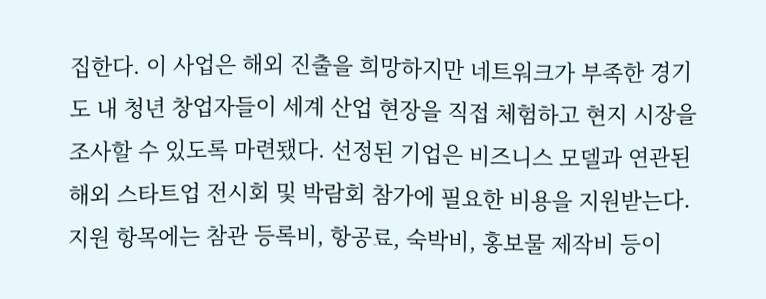집한다. 이 사업은 해외 진출을 희망하지만 네트워크가 부족한 경기도 내 청년 창업자들이 세계 산업 현장을 직접 체험하고 현지 시장을 조사할 수 있도록 마련됐다. 선정된 기업은 비즈니스 모델과 연관된 해외 스타트업 전시회 및 박람회 참가에 필요한 비용을 지원받는다. 지원 항목에는 참관 등록비, 항공료, 숙박비, 홍보물 제작비 등이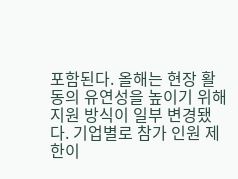포함된다. 올해는 현장 활동의 유연성을 높이기 위해 지원 방식이 일부 변경됐다. 기업별로 참가 인원 제한이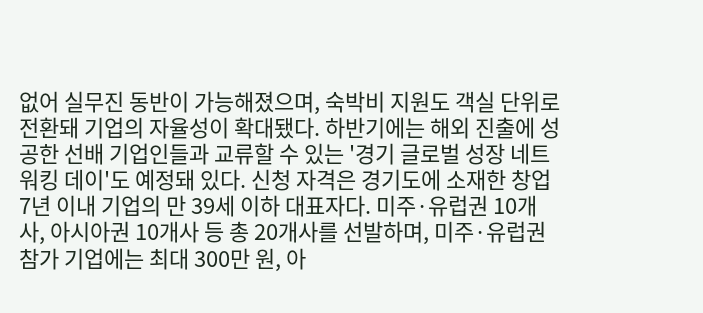없어 실무진 동반이 가능해졌으며, 숙박비 지원도 객실 단위로 전환돼 기업의 자율성이 확대됐다. 하반기에는 해외 진출에 성공한 선배 기업인들과 교류할 수 있는 '경기 글로벌 성장 네트워킹 데이'도 예정돼 있다. 신청 자격은 경기도에 소재한 창업 7년 이내 기업의 만 39세 이하 대표자다. 미주·유럽권 10개사, 아시아권 10개사 등 총 20개사를 선발하며, 미주·유럽권 참가 기업에는 최대 300만 원, 아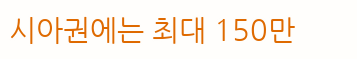시아권에는 최대 150만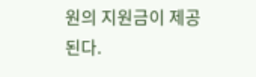원의 지원금이 제공된다.